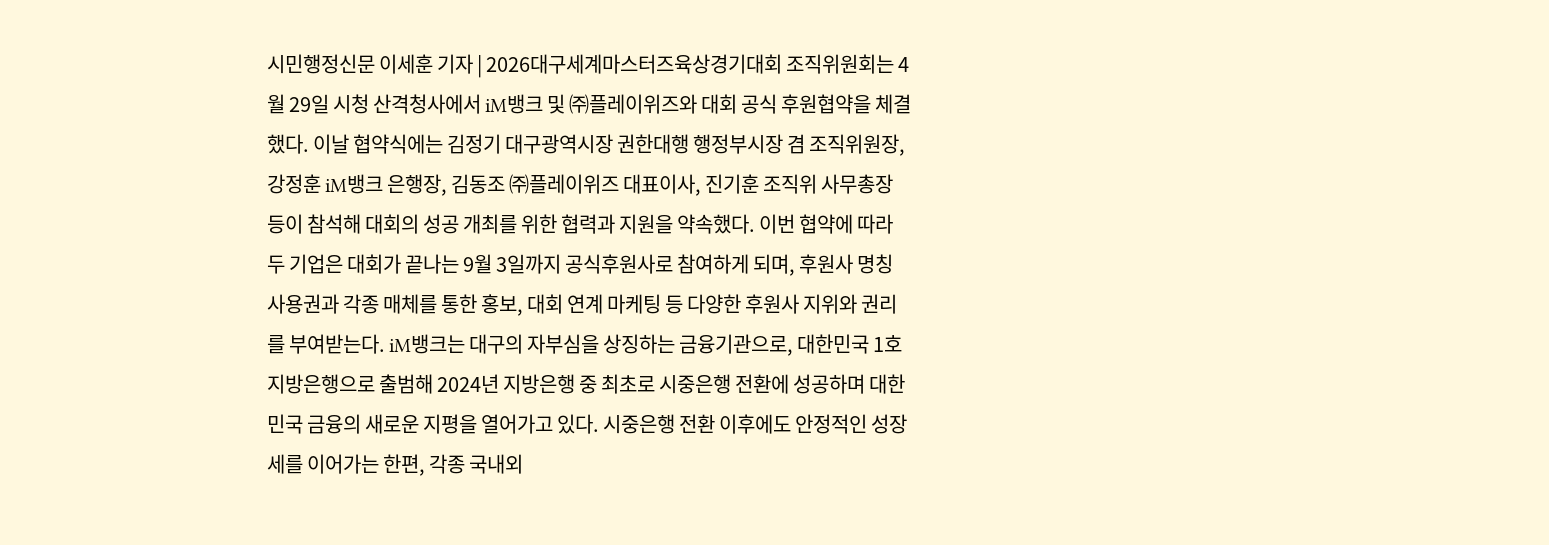시민행정신문 이세훈 기자 | 2026대구세계마스터즈육상경기대회 조직위원회는 4월 29일 시청 산격청사에서 iM뱅크 및 ㈜플레이위즈와 대회 공식 후원협약을 체결했다. 이날 협약식에는 김정기 대구광역시장 권한대행 행정부시장 겸 조직위원장, 강정훈 iM뱅크 은행장, 김동조 ㈜플레이위즈 대표이사, 진기훈 조직위 사무총장 등이 참석해 대회의 성공 개최를 위한 협력과 지원을 약속했다. 이번 협약에 따라 두 기업은 대회가 끝나는 9월 3일까지 공식후원사로 참여하게 되며, 후원사 명칭 사용권과 각종 매체를 통한 홍보, 대회 연계 마케팅 등 다양한 후원사 지위와 권리를 부여받는다. iM뱅크는 대구의 자부심을 상징하는 금융기관으로, 대한민국 1호 지방은행으로 출범해 2024년 지방은행 중 최초로 시중은행 전환에 성공하며 대한민국 금융의 새로운 지평을 열어가고 있다. 시중은행 전환 이후에도 안정적인 성장세를 이어가는 한편, 각종 국내외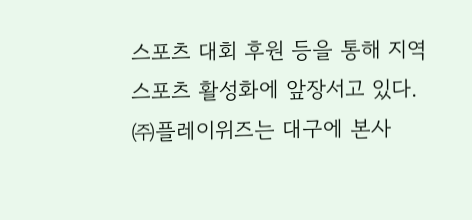스포츠 대회 후원 등을 통해 지역 스포츠 활성화에 앞장서고 있다. ㈜플레이위즈는 대구에 본사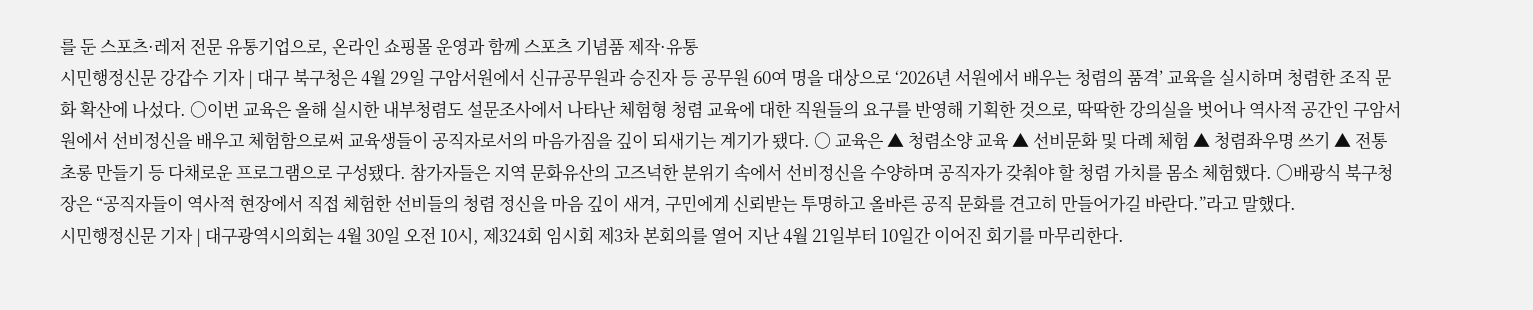를 둔 스포츠·레저 전문 유통기업으로, 온라인 쇼핑몰 운영과 함께 스포츠 기념품 제작·유통
시민행정신문 강갑수 기자 | 대구 북구청은 4월 29일 구암서원에서 신규공무원과 승진자 등 공무원 60여 명을 대상으로 ‘2026년 서원에서 배우는 청렴의 품격’ 교육을 실시하며 청렴한 조직 문화 확산에 나섰다. ○이번 교육은 올해 실시한 내부청렴도 설문조사에서 나타난 체험형 청렴 교육에 대한 직원들의 요구를 반영해 기획한 것으로, 딱딱한 강의실을 벗어나 역사적 공간인 구암서원에서 선비정신을 배우고 체험함으로써 교육생들이 공직자로서의 마음가짐을 깊이 되새기는 계기가 됐다. ○ 교육은 ▲ 청렴소양 교육 ▲ 선비문화 및 다례 체험 ▲ 청렴좌우명 쓰기 ▲ 전통 초롱 만들기 등 다채로운 프로그램으로 구성됐다. 참가자들은 지역 문화유산의 고즈넉한 분위기 속에서 선비정신을 수양하며 공직자가 갖춰야 할 청렴 가치를 몸소 체험했다. ○배광식 북구청장은 “공직자들이 역사적 현장에서 직접 체험한 선비들의 청렴 정신을 마음 깊이 새겨, 구민에게 신뢰받는 투명하고 올바른 공직 문화를 견고히 만들어가길 바란다.”라고 말했다.
시민행정신문 기자 | 대구광역시의회는 4월 30일 오전 10시, 제324회 임시회 제3차 본회의를 열어 지난 4월 21일부터 10일간 이어진 회기를 마무리한다.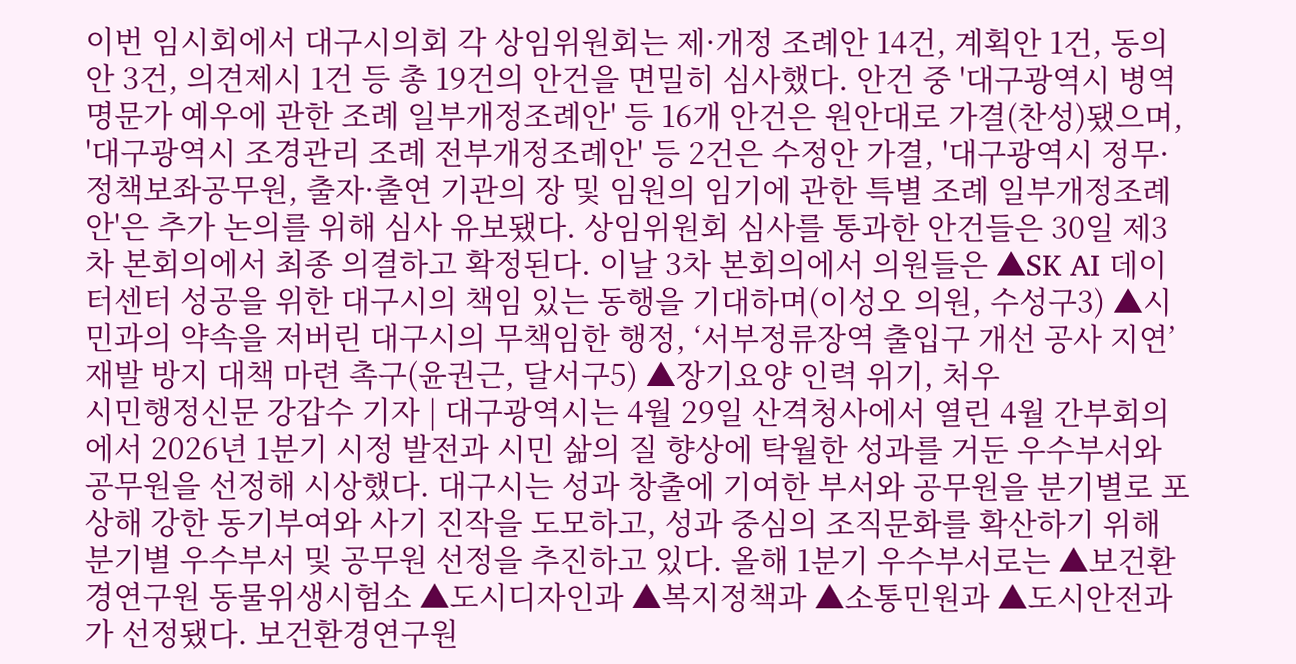이번 임시회에서 대구시의회 각 상임위원회는 제·개정 조례안 14건, 계획안 1건, 동의안 3건, 의견제시 1건 등 총 19건의 안건을 면밀히 심사했다. 안건 중 '대구광역시 병역명문가 예우에 관한 조례 일부개정조례안' 등 16개 안건은 원안대로 가결(찬성)됐으며, '대구광역시 조경관리 조례 전부개정조례안' 등 2건은 수정안 가결, '대구광역시 정무·정책보좌공무원, 출자·출연 기관의 장 및 임원의 임기에 관한 특별 조례 일부개정조례안'은 추가 논의를 위해 심사 유보됐다. 상임위원회 심사를 통과한 안건들은 30일 제3차 본회의에서 최종 의결하고 확정된다. 이날 3차 본회의에서 의원들은 ▲SK AI 데이터센터 성공을 위한 대구시의 책임 있는 동행을 기대하며(이성오 의원, 수성구3) ▲시민과의 약속을 저버린 대구시의 무책임한 행정, ‘서부정류장역 출입구 개선 공사 지연’ 재발 방지 대책 마련 촉구(윤권근, 달서구5) ▲장기요양 인력 위기, 처우
시민행정신문 강갑수 기자 | 대구광역시는 4월 29일 산격청사에서 열린 4월 간부회의에서 2026년 1분기 시정 발전과 시민 삶의 질 향상에 탁월한 성과를 거둔 우수부서와 공무원을 선정해 시상했다. 대구시는 성과 창출에 기여한 부서와 공무원을 분기별로 포상해 강한 동기부여와 사기 진작을 도모하고, 성과 중심의 조직문화를 확산하기 위해 분기별 우수부서 및 공무원 선정을 추진하고 있다. 올해 1분기 우수부서로는 ▲보건환경연구원 동물위생시험소 ▲도시디자인과 ▲복지정책과 ▲소통민원과 ▲도시안전과가 선정됐다. 보건환경연구원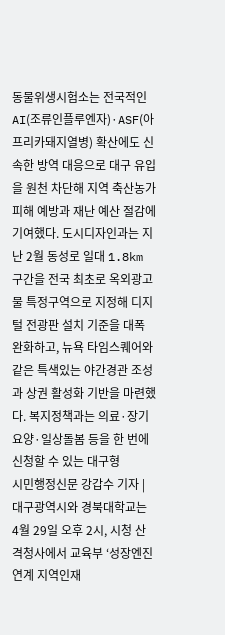동물위생시험소는 전국적인 AI(조류인플루엔자)·ASF(아프리카돼지열병) 확산에도 신속한 방역 대응으로 대구 유입을 원천 차단해 지역 축산농가 피해 예방과 재난 예산 절감에 기여했다. 도시디자인과는 지난 2월 동성로 일대 1.8km 구간을 전국 최초로 옥외광고물 특정구역으로 지정해 디지털 전광판 설치 기준을 대폭 완화하고, 뉴욕 타임스퀘어와 같은 특색있는 야간경관 조성과 상권 활성화 기반을 마련했다. 복지정책과는 의료·장기요양·일상돌봄 등을 한 번에 신청할 수 있는 대구형
시민행정신문 강갑수 기자 | 대구광역시와 경북대학교는 4월 29일 오후 2시, 시청 산격청사에서 교육부 ‘성장엔진 연계 지역인재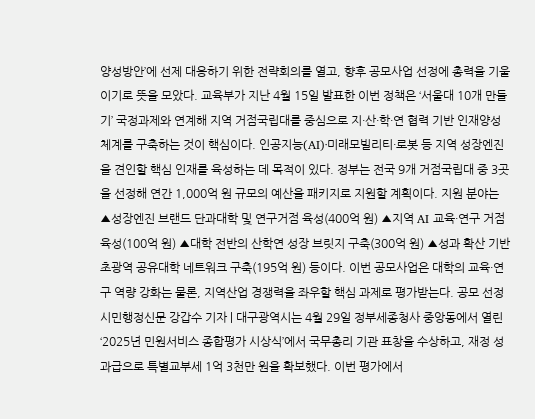양성방안’에 선제 대응하기 위한 전략회의를 열고, 향후 공모사업 선정에 총력을 기울이기로 뜻을 모았다. 교육부가 지난 4월 15일 발표한 이번 정책은 ‘서울대 10개 만들기’ 국정과제와 연계해 지역 거점국립대를 중심으로 지·산·학·연 협력 기반 인재양성 체계를 구축하는 것이 핵심이다. 인공지능(AI)·미래모빌리티·로봇 등 지역 성장엔진을 견인할 핵심 인재를 육성하는 데 목적이 있다. 정부는 전국 9개 거점국립대 중 3곳을 선정해 연간 1,000억 원 규모의 예산을 패키지로 지원할 계획이다. 지원 분야는 ▲성장엔진 브랜드 단과대학 및 연구거점 육성(400억 원) ▲지역 AI 교육·연구 거점 육성(100억 원) ▲대학 전반의 산학연 성장 브릿지 구축(300억 원) ▲성과 확산 기반 초광역 공유대학 네트워크 구축(195억 원) 등이다. 이번 공모사업은 대학의 교육·연구 역량 강화는 물론, 지역산업 경쟁력을 좌우할 핵심 과제로 평가받는다. 공모 선정
시민행정신문 강갑수 기자 | 대구광역시는 4월 29일 정부세종청사 중앙동에서 열린 ‘2025년 민원서비스 종합평가 시상식’에서 국무총리 기관 표창을 수상하고, 재정 성과급으로 특별교부세 1억 3천만 원을 확보했다. 이번 평가에서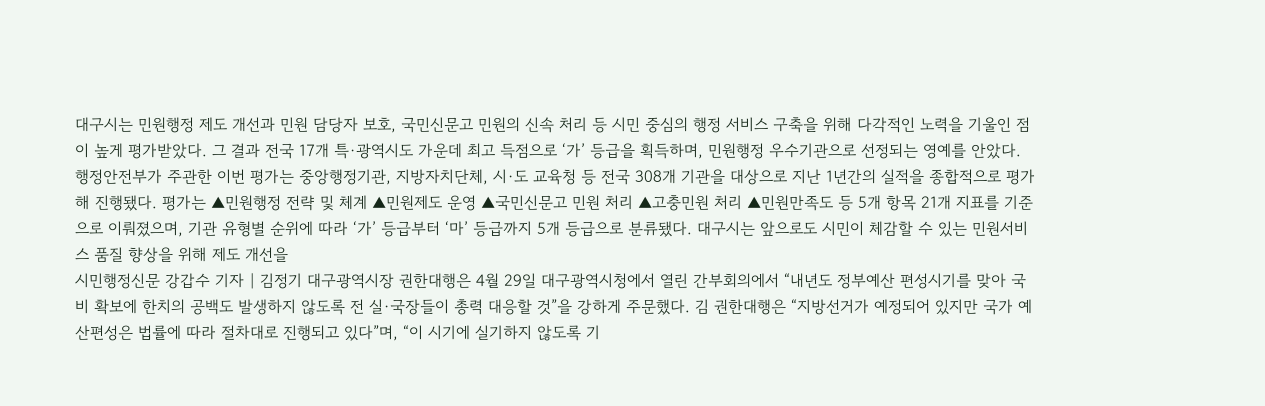대구시는 민원행정 제도 개선과 민원 담당자 보호, 국민신문고 민원의 신속 처리 등 시민 중심의 행정 서비스 구축을 위해 다각적인 노력을 기울인 점이 높게 평가받았다. 그 결과 전국 17개 특·광역시도 가운데 최고 득점으로 ‘가’ 등급을 획득하며, 민원행정 우수기관으로 선정되는 영예를 안았다. 행정안전부가 주관한 이번 평가는 중앙행정기관, 지방자치단체, 시·도 교육청 등 전국 308개 기관을 대상으로 지난 1년간의 실적을 종합적으로 평가해 진행됐다. 평가는 ▲민원행정 전략 및 체계 ▲민원제도 운영 ▲국민신문고 민원 처리 ▲고충민원 처리 ▲민원만족도 등 5개 항목 21개 지표를 기준으로 이뤄졌으며, 기관 유형별 순위에 따라 ‘가’ 등급부터 ‘마’ 등급까지 5개 등급으로 분류됐다. 대구시는 앞으로도 시민이 체감할 수 있는 민원서비스 품질 향상을 위해 제도 개선을
시민행정신문 강갑수 기자 | 김정기 대구광역시장 권한대행은 4월 29일 대구광역시청에서 열린 간부회의에서 “내년도 정부예산 편성시기를 맞아 국비 확보에 한치의 공백도 발생하지 않도록 전 실·국장들이 총력 대응할 것”을 강하게 주문했다. 김 권한대행은 “지방선거가 예정되어 있지만 국가 예산편성은 법률에 따라 절차대로 진행되고 있다”며, “이 시기에 실기하지 않도록 기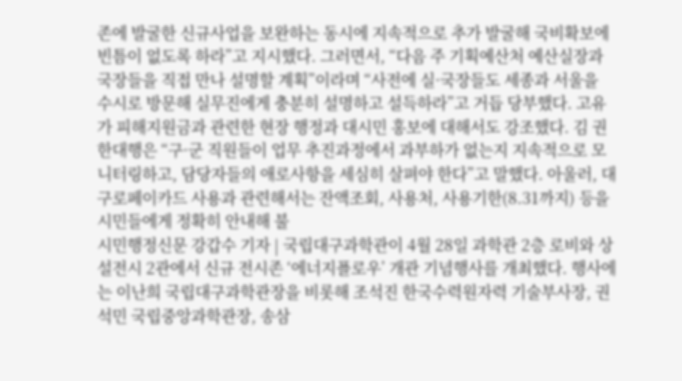존에 발굴한 신규사업을 보완하는 동시에 지속적으로 추가 발굴해 국비확보에 빈틈이 없도록 하라”고 지시했다. 그러면서, “다음 주 기획예산처 예산실장과 국장들을 직접 만나 설명할 계획”이라며 “사전에 실·국장들도 세종과 서울을 수시로 방문해 실무진에게 충분히 설명하고 설득하라”고 거듭 당부했다. 고유가 피해지원금과 관련한 현장 행정과 대시민 홍보에 대해서도 강조했다. 김 권한대행은 “구·군 직원들이 업무 추진과정에서 과부하가 없는지 지속적으로 모니터링하고, 담당자들의 애로사항을 세심히 살펴야 한다”고 말했다. 아울러, 대구로페이카드 사용과 관련해서는 잔액조회, 사용처, 사용기한(8.31까지) 등을 시민들에게 정확히 안내해 불
시민행정신문 강갑수 기자 | 국립대구과학관이 4월 28일 과학관 2층 로비와 상설전시 2관에서 신규 전시존 ‘에너지플로우’ 개관 기념행사를 개최했다. 행사에는 이난희 국립대구과학관장을 비롯해 조석진 한국수력원자력 기술부사장, 권석민 국립중앙과학관장, 송삼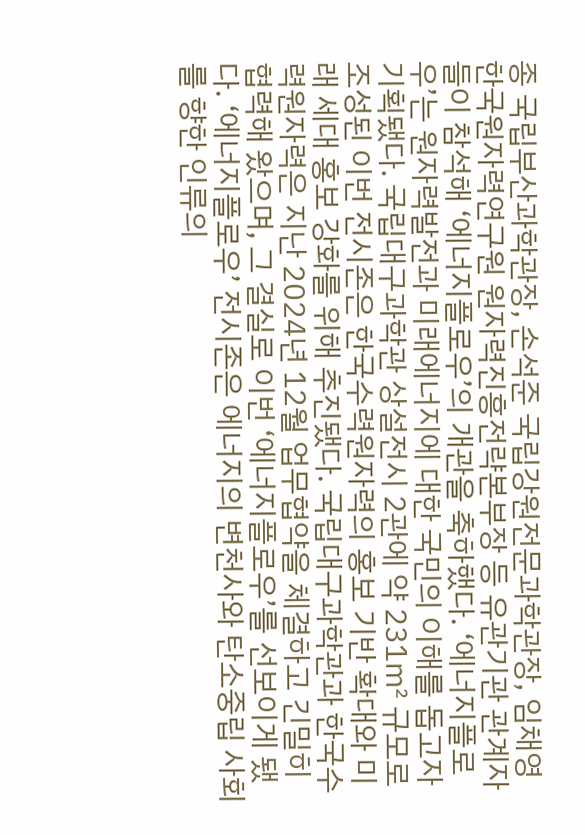종 국립부산과학관장, 손석준 국립강원전문과학관장, 임채영 한국원자력연구원 원자력진흥전략본부장 등 유관기관 관계자들이 참석해 ‘에너지플로우’의 개관을 축하했다. ‘에너지플로우’는 원자력발전과 미래에너지에 대한 국민의 이해를 돕고자 기획됐다. 국립대구과학관 상설전시 2관에 약 231㎡ 규모로 조성된 이번 전시존은 한국수력원자력의 홍보 기반 확대와 미래 세대 홍보 강화를 위해 추진됐다. 국립대구과학관과 한국수력원자력은 지난 2024년 12월 업무협약을 체결하고 긴밀히 협력해 왔으며, 그 결실로 이번 ‘에너지플로우’를 선보이게 됐다. ‘에너지플로우’ 전시존은 에너지의 변천사와 탄소중립 사회를 향한 인류의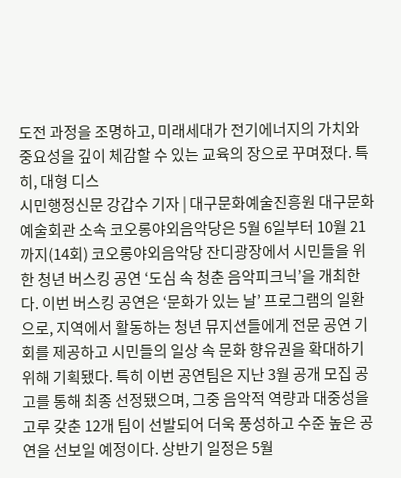도전 과정을 조명하고, 미래세대가 전기에너지의 가치와 중요성을 깊이 체감할 수 있는 교육의 장으로 꾸며졌다. 특히, 대형 디스
시민행정신문 강갑수 기자 | 대구문화예술진흥원 대구문화예술회관 소속 코오롱야외음악당은 5월 6일부터 10월 21까지(14회) 코오롱야외음악당 잔디광장에서 시민들을 위한 청년 버스킹 공연 ‘도심 속 청춘 음악피크닉’을 개최한다. 이번 버스킹 공연은 ‘문화가 있는 날’ 프로그램의 일환으로, 지역에서 활동하는 청년 뮤지션들에게 전문 공연 기회를 제공하고 시민들의 일상 속 문화 향유권을 확대하기 위해 기획됐다. 특히 이번 공연팀은 지난 3월 공개 모집 공고를 통해 최종 선정됐으며, 그중 음악적 역량과 대중성을 고루 갖춘 12개 팀이 선발되어 더욱 풍성하고 수준 높은 공연을 선보일 예정이다. 상반기 일정은 5월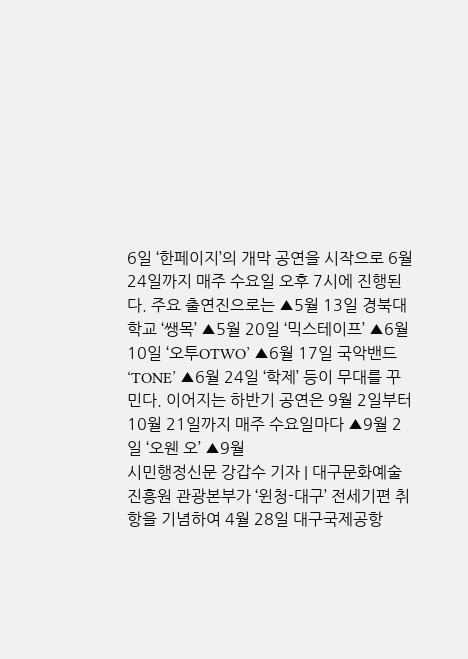6일 ‘한페이지’의 개막 공연을 시작으로 6월 24일까지 매주 수요일 오후 7시에 진행된다. 주요 출연진으로는 ▲5월 13일 경북대학교 ‘쌩목’ ▲5월 20일 ‘믹스테이프’ ▲6월 10일 ‘오투OTWO’ ▲6월 17일 국악밴드 ‘TONE’ ▲6월 24일 ‘학제’ 등이 무대를 꾸민다. 이어지는 하반기 공연은 9월 2일부터 10월 21일까지 매주 수요일마다 ▲9월 2일 ‘오웬 오’ ▲9월
시민행정신문 강갑수 기자 | 대구문화예술진흥원 관광본부가 ‘윈청-대구’ 전세기편 취항을 기념하여 4월 28일 대구국제공항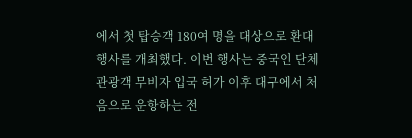에서 첫 탑승객 180여 명을 대상으로 환대 행사를 개최했다. 이번 행사는 중국인 단체관광객 무비자 입국 허가 이후 대구에서 처음으로 운항하는 전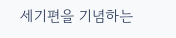세기편을 기념하는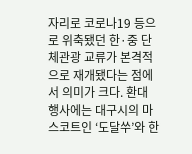자리로 코로나19 등으로 위축됐던 한·중 단체관광 교류가 본격적으로 재개됐다는 점에서 의미가 크다. 환대 행사에는 대구시의 마스코트인 ‘도달쑤’와 한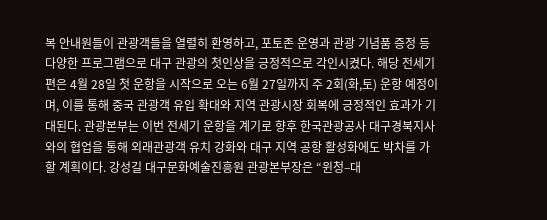복 안내원들이 관광객들을 열렬히 환영하고, 포토존 운영과 관광 기념품 증정 등 다양한 프로그램으로 대구 관광의 첫인상을 긍정적으로 각인시켰다. 해당 전세기편은 4월 28일 첫 운항을 시작으로 오는 6월 27일까지 주 2회(화,토) 운항 예정이며, 이를 통해 중국 관광객 유입 확대와 지역 관광시장 회복에 긍정적인 효과가 기대된다. 관광본부는 이번 전세기 운항을 계기로 향후 한국관광공사 대구경북지사와의 협업을 통해 외래관광객 유치 강화와 대구 지역 공항 활성화에도 박차를 가할 계획이다. 강성길 대구문화예술진흥원 관광본부장은 “윈청–대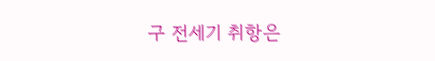구 전세기 취항은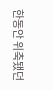한동안 위축됐던